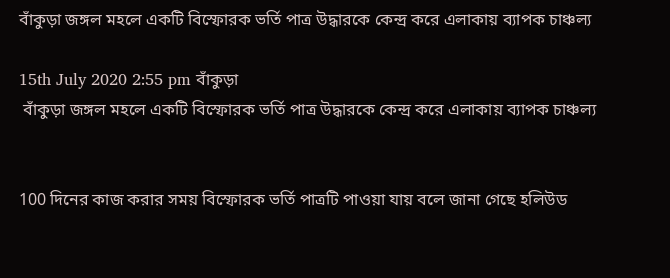বাঁকুড়া জঙ্গল মহলে একটি বিস্ফোরক ভর্তি পাত্র উদ্ধারকে কেন্দ্র করে এলাকায় ব্যাপক চাঞ্চল্য

15th July 2020 2:55 pm বাঁকুড়া
 বাঁকুড়া জঙ্গল মহলে একটি বিস্ফোরক ভর্তি পাত্র উদ্ধারকে কেন্দ্র করে এলাকায় ব্যাপক চাঞ্চল্য


100 দিনের কাজ করার সময় বিস্ফোরক ভর্তি পাত্রটি পাওয়া যায় বলে জানা গেছে হলিউড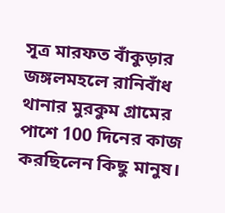সূত্র মারফত বাঁকুড়ার জঙ্গলমহলে রানিবাঁধ থানার মুরকুম গ্রামের পাশে 100 দিনের কাজ করছিলেন কিছু মানুষ।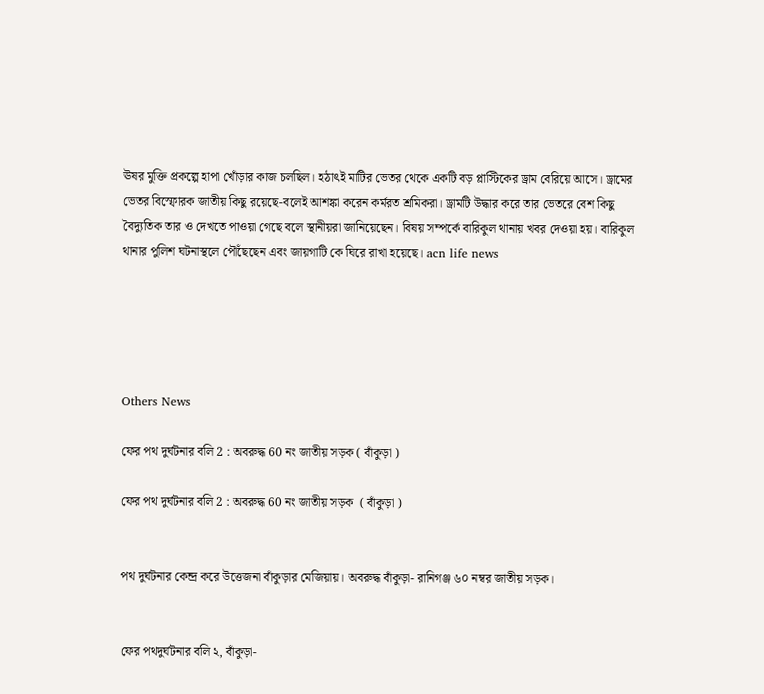ঊষর মুক্তি প্রকল্পে হাপা খোঁড়ার কাজ চলছিল। হঠাৎই মাটির ভেতর থেকে একটি বড় প্লাস্টিকের ড্রাম বেরিয়ে আসে। ড্রামের ভেতর বিস্ফোরক জাতীয় কিছু রয়েছে-বলেই আশঙ্কা করেন কর্মরত শ্রমিকরা। ড্রামটি উদ্ধার করে তার ভেতরে বেশ কিছু বৈদ্যুতিক তার ও দেখতে পাওয়া গেছে বলে স্থানীয়রা জানিয়েছেন। বিষয় সম্পর্কে বারিকুল থানায় খবর দেওয়া হয়। বারিকুল থানার পুলিশ ঘটনাস্থলে পৌঁছেছেন এবং জায়গাটি কে ঘিরে রাখা হয়েছে। acn life news





Others News

ফের পথ দুর্ঘটনার বলি 2 : অবরুদ্ধ 60 নং জাতীয় সড়ক ( বাঁকুড়া )

ফের পথ দুর্ঘটনার বলি 2 : অবরুদ্ধ 60 নং জাতীয় সড়ক  ( বাঁকুড়া )


পথ দুর্ঘটনার কেন্দ্র করে উত্তেজনা বাঁকুড়ার মেজিয়ায়। অবরুদ্ধ বাঁকুড়া- রানিগঞ্জ ৬০ নম্বর জাতীয় সড়ক।


ফের পথদুর্ঘটনার বলি ২, বাঁকুড়া-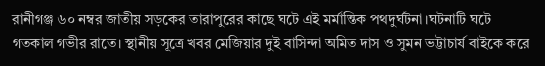রানীগঞ্জ ৬০ নম্বর জাতীয় সড়কের তারাপুরের কাছে ঘটে এই মর্মান্তিক পথদুর্ঘটনা।ঘটনাটি ঘটে গতকাল গভীর রাতে। স্থানীয় সূত্রে খবর মেজিয়ার দুই বাসিন্দা অমিত দাস ও সুমন ভট্টাচার্য বাইকে করে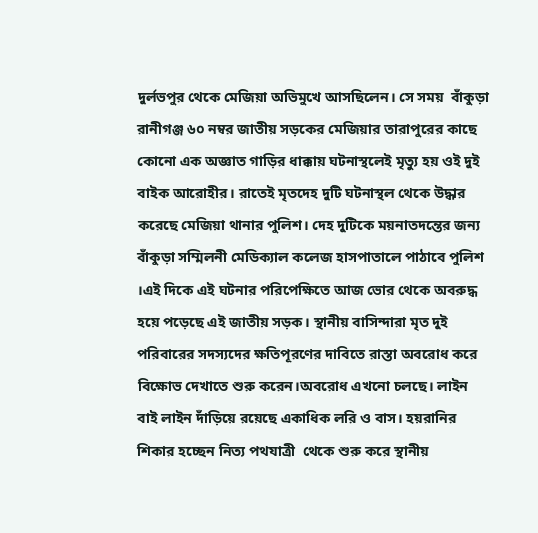দুর্লভপুর থেকে মেজিয়া অভিমুখে আসছিলেন। সে সময়  বাঁকুড়া রানীগঞ্জ ৬০ নম্বর জাতীয় সড়কের মেজিয়ার তারাপুরের কাছে কোনো এক অজ্ঞাত গাড়ির ধাক্কায় ঘটনাস্থলেই মৃত্যু হয় ওই দুই বাইক আরোহীর। রাতেই মৃতদেহ দুটি ঘটনাস্থল থেকে উদ্ধার করেছে মেজিয়া থানার পুলিশ। দেহ দুটিকে ময়নাতদন্তের জন্য বাঁকুড়া সম্মিলনী মেডিক্যাল কলেজ হাসপাতালে পাঠাবে পুলিশ ।এই দিকে এই ঘটনার পরিপেক্ষিতে আজ ভোর থেকে অবরুদ্ধ হয়ে পড়েছে এই জাতীয় সড়ক। স্থানীয় বাসিন্দারা মৃত দুই পরিবারের সদস্যদের ক্ষতিপূরণের দাবিতে রাস্তা অবরোধ করে বিক্ষোভ দেখাতে শুরু করেন।অবরোধ এখনো চলছে। লাইন বাই লাইন দাঁড়িয়ে রয়েছে একাধিক লরি ও বাস। হয়রানির শিকার হচ্ছেন নিত্য পথযাত্রী  থেকে শুরু করে স্থানীয়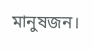মানুষজন।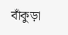বাঁকুড়া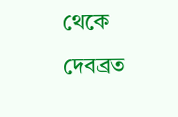থেকে দেবব্রত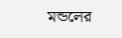মন্ডলের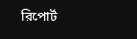রিপোর্ট